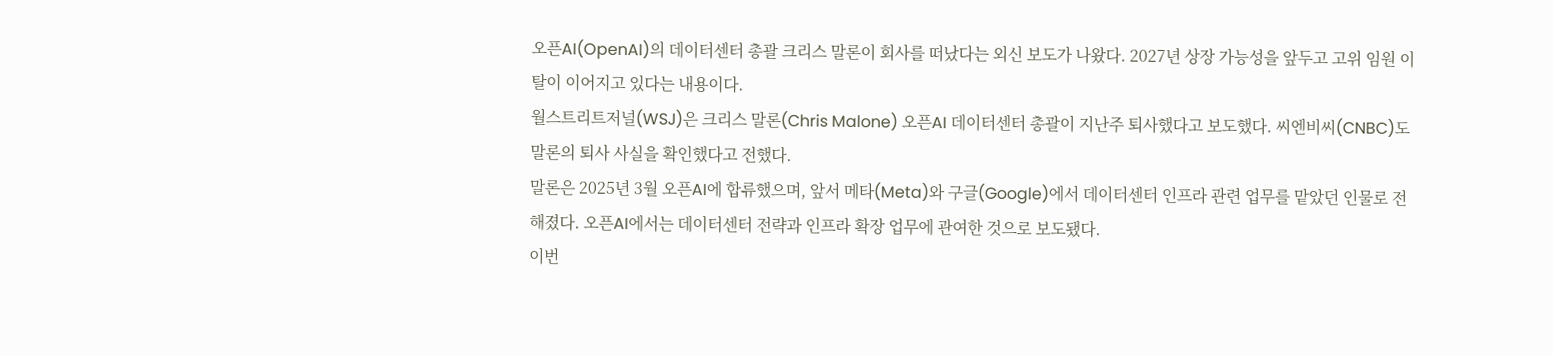오픈AI(OpenAI)의 데이터센터 총괄 크리스 말론이 회사를 떠났다는 외신 보도가 나왔다. 2027년 상장 가능성을 앞두고 고위 임원 이탈이 이어지고 있다는 내용이다.
월스트리트저널(WSJ)은 크리스 말론(Chris Malone) 오픈AI 데이터센터 총괄이 지난주 퇴사했다고 보도했다. 씨엔비씨(CNBC)도 말론의 퇴사 사실을 확인했다고 전했다.
말론은 2025년 3월 오픈AI에 합류했으며, 앞서 메타(Meta)와 구글(Google)에서 데이터센터 인프라 관련 업무를 맡았던 인물로 전해졌다. 오픈AI에서는 데이터센터 전략과 인프라 확장 업무에 관여한 것으로 보도됐다.
이번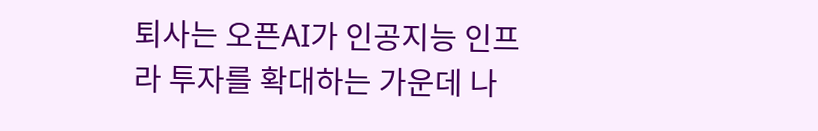퇴사는 오픈AI가 인공지능 인프라 투자를 확대하는 가운데 나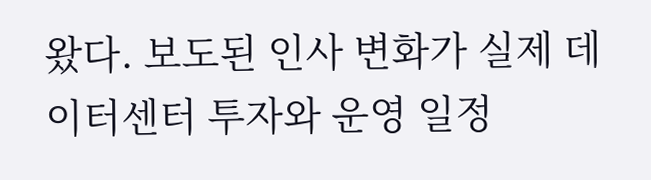왔다. 보도된 인사 변화가 실제 데이터센터 투자와 운영 일정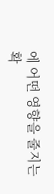에 어떤 영향을 줄지는 확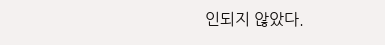인되지 않았다.